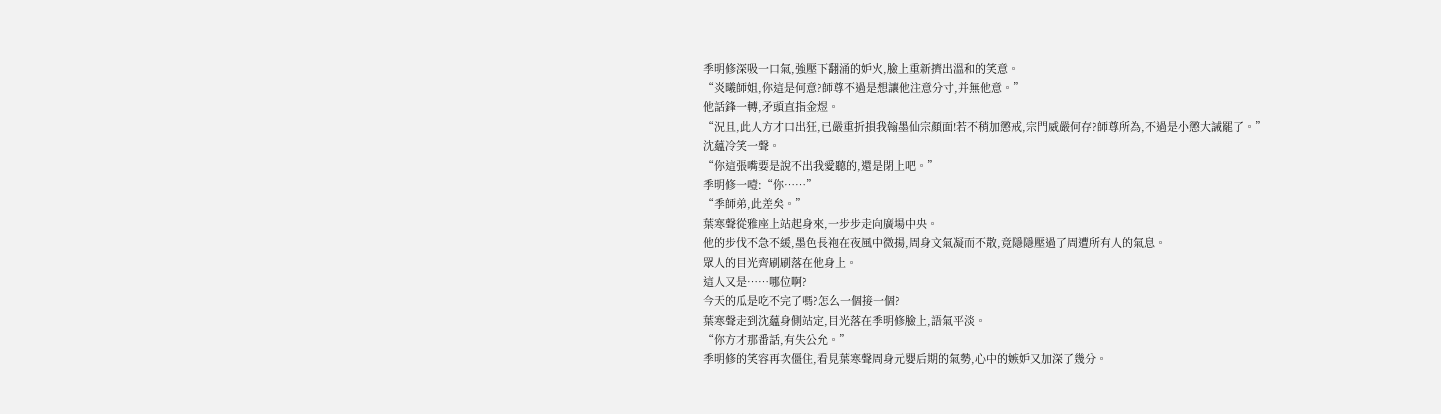季明修深吸一口氣,強壓下翻涌的妒火,臉上重新擠出溫和的笑意。
“炎曦師姐,你這是何意?師尊不過是想讓他注意分寸,并無他意。”
他話鋒一轉,矛頭直指金煜。
“況且,此人方才口出狂,已嚴重折損我翰墨仙宗顏面!若不稍加懲戒,宗門威嚴何存?師尊所為,不過是小懲大誡罷了。”
沈蘊冷笑一聲。
“你這張嘴要是說不出我愛聽的,還是閉上吧。”
季明修一噎:“你……”
“季師弟,此差矣。”
葉寒聲從雅座上站起身來,一步步走向廣場中央。
他的步伐不急不緩,墨色長袍在夜風中微揚,周身文氣凝而不散,竟隱隱壓過了周遭所有人的氣息。
眾人的目光齊刷刷落在他身上。
這人又是……哪位啊?
今天的瓜是吃不完了嗎?怎么一個接一個?
葉寒聲走到沈蘊身側站定,目光落在季明修臉上,語氣平淡。
“你方才那番話,有失公允。”
季明修的笑容再次僵住,看見葉寒聲周身元嬰后期的氣勢,心中的嫉妒又加深了幾分。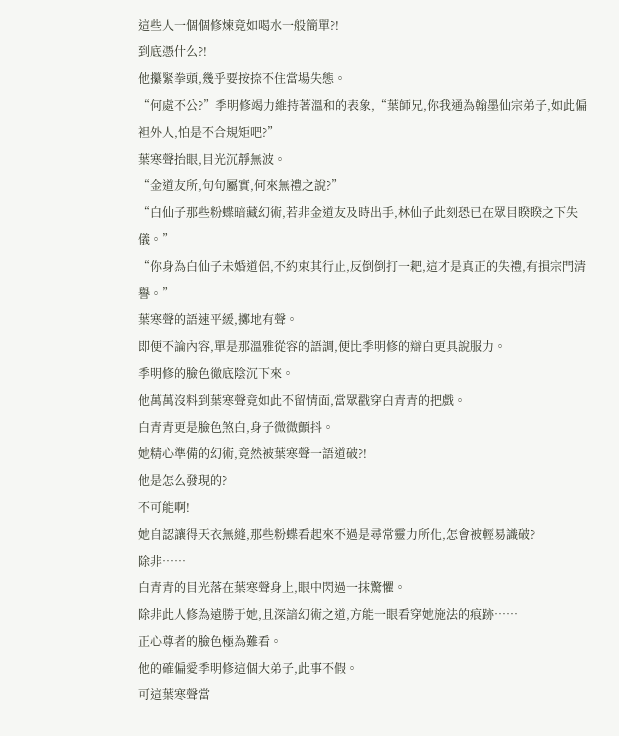這些人一個個修煉竟如喝水一般簡單?!
到底憑什么?!
他攥緊拳頭,幾乎要按捺不住當場失態。
“何處不公?”季明修竭力維持著溫和的表象,“葉師兄,你我通為翰墨仙宗弟子,如此偏袒外人,怕是不合規矩吧?”
葉寒聲抬眼,目光沉靜無波。
“金道友所,句句屬實,何來無禮之說?”
“白仙子那些粉蝶暗藏幻術,若非金道友及時出手,林仙子此刻恐已在眾目睽睽之下失儀。”
“你身為白仙子未婚道侶,不約束其行止,反倒倒打一耙,這才是真正的失禮,有損宗門清譽。”
葉寒聲的語速平緩,擲地有聲。
即便不論內容,單是那溫雅從容的語調,便比季明修的辯白更具說服力。
季明修的臉色徹底陰沉下來。
他萬萬沒料到葉寒聲竟如此不留情面,當眾戳穿白青青的把戲。
白青青更是臉色煞白,身子微微顫抖。
她精心準備的幻術,竟然被葉寒聲一語道破?!
他是怎么發現的?
不可能啊!
她自認讓得天衣無縫,那些粉蝶看起來不過是尋常靈力所化,怎會被輕易識破?
除非……
白青青的目光落在葉寒聲身上,眼中閃過一抹驚懼。
除非此人修為遠勝于她,且深諳幻術之道,方能一眼看穿她施法的痕跡……
正心尊者的臉色極為難看。
他的確偏愛季明修這個大弟子,此事不假。
可這葉寒聲當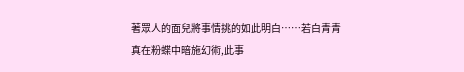著眾人的面兒將事情挑的如此明白……若白青青真在粉蝶中暗施幻術,此事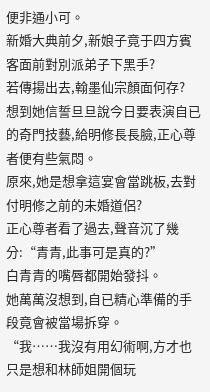便非通小可。
新婚大典前夕,新娘子竟于四方賓客面前對別派弟子下黑手?
若傳揚出去,翰墨仙宗顏面何存?
想到她信誓旦旦說今日要表演自已的奇門技藝,給明修長長臉,正心尊者便有些氣悶。
原來,她是想拿這宴會當跳板,去對付明修之前的未婚道侶?
正心尊者看了過去,聲音沉了幾分:“青青,此事可是真的?”
白青青的嘴唇都開始發抖。
她萬萬沒想到,自已精心準備的手段竟會被當場拆穿。
“我……我沒有用幻術啊,方才也只是想和林師姐開個玩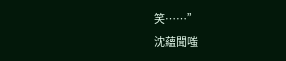笑……”
沈蘊聞嗤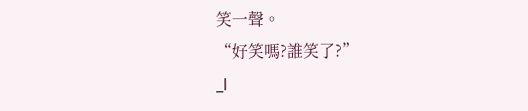笑一聲。
“好笑嗎?誰笑了?”
_l